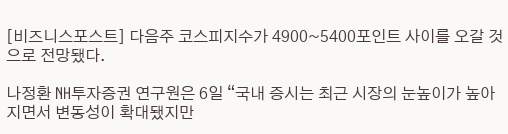[비즈니스포스트] 다음주 코스피지수가 4900~5400포인트 사이를 오갈 것으로 전망됐다.

나정환 NH투자증권 연구원은 6일 “국내 증시는 최근 시장의 눈높이가 높아지면서 변동성이 확대됐지만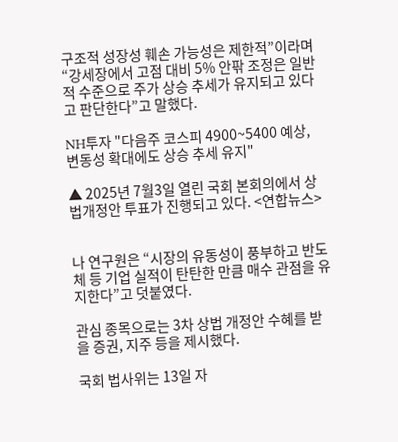구조적 성장성 훼손 가능성은 제한적”이라며 “강세장에서 고점 대비 5% 안팎 조정은 일반적 수준으로 주가 상승 추세가 유지되고 있다고 판단한다”고 말했다.

NH투자 "다음주 코스피 4900~5400 예상, 변동성 확대에도 상승 추세 유지"

▲ 2025년 7월3일 열린 국회 본회의에서 상법개정안 투표가 진행되고 있다. <연합뉴스>


나 연구원은 “시장의 유동성이 풍부하고 반도체 등 기업 실적이 탄탄한 만큼 매수 관점을 유지한다”고 덧붙였다.

관심 종목으로는 3차 상법 개정안 수혜를 받을 증권, 지주 등을 제시했다.

국회 법사위는 13일 자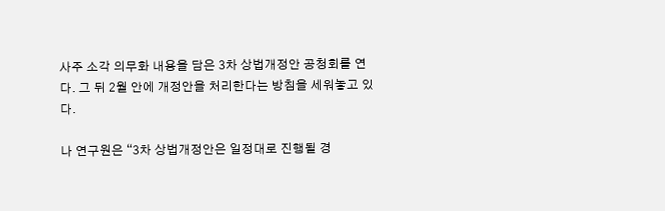사주 소각 의무화 내용을 담은 3차 상법개정안 공청회를 연다. 그 뒤 2월 안에 개정안을 처리한다는 방침을 세워놓고 있다.

나 연구원은 “3차 상법개정안은 일정대로 진행될 경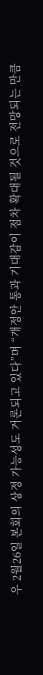우 2월26일 본회의 상정 가능성도 거론되고 있다”며 “개정안 통과 기대감이 점차 확대될 것으로 전망되는 만큼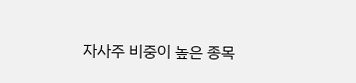자사주 비중이 높은 종목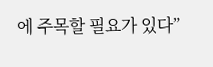에 주목할 필요가 있다”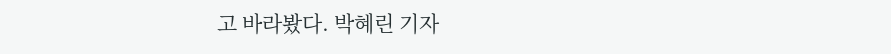고 바라봤다. 박혜린 기자